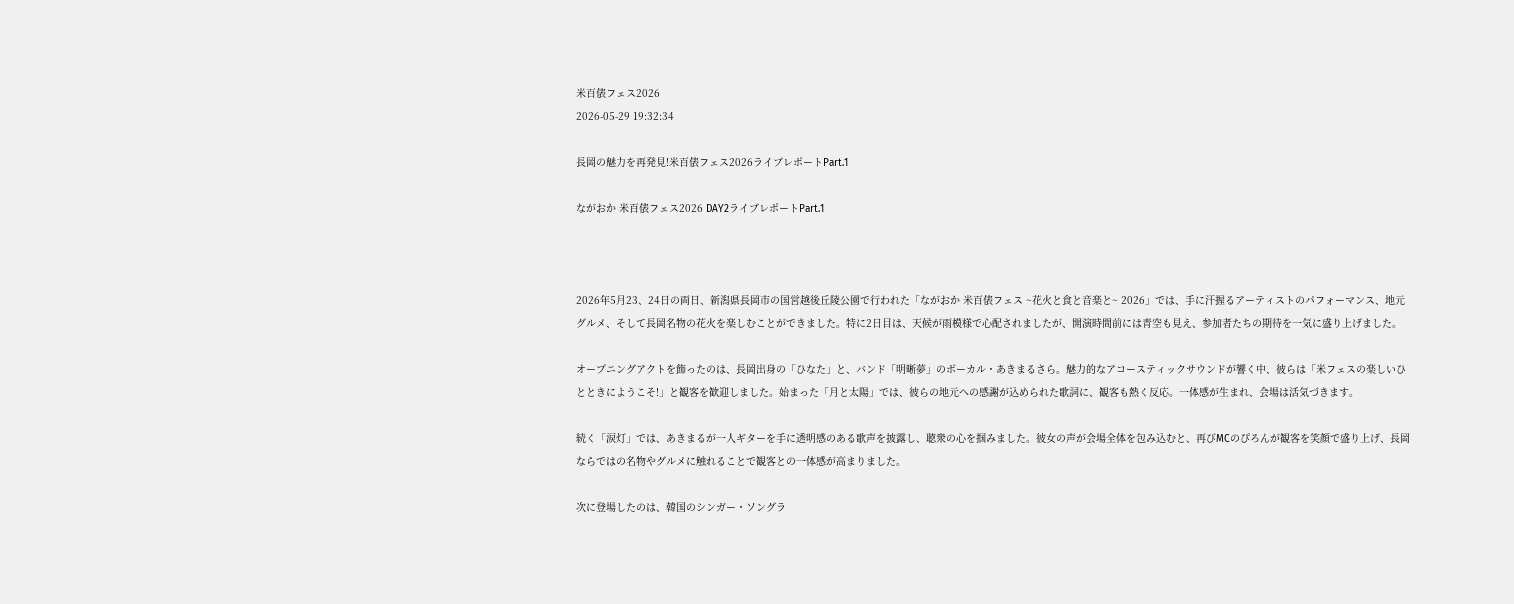米百俵フェス2026
2026-05-29 19:32:34

長岡の魅力を再発見!米百俵フェス2026ライブレポートPart.1

ながおか 米百俵フェス2026 DAY2ライブレポートPart.1



2026年5月23、24日の両日、新潟県長岡市の国営越後丘陵公園で行われた「ながおか 米百俵フェス ~花火と食と音楽と~ 2026」では、手に汗握るアーティストのパフォーマンス、地元グルメ、そして長岡名物の花火を楽しむことができました。特に2日目は、天候が雨模様で心配されましたが、開演時間前には青空も見え、参加者たちの期待を一気に盛り上げました。

オープニングアクトを飾ったのは、長岡出身の「ひなた」と、バンド「明晰夢」のボーカル・あきまるさら。魅力的なアコースティックサウンドが響く中、彼らは「米フェスの楽しいひとときにようこそ!」と観客を歓迎しました。始まった「月と太陽」では、彼らの地元への感謝が込められた歌詞に、観客も熱く反応。一体感が生まれ、会場は活気づきます。

続く「涙灯」では、あきまるが一人ギターを手に透明感のある歌声を披露し、聴衆の心を掴みました。彼女の声が会場全体を包み込むと、再びMCのぴろんが観客を笑顔で盛り上げ、長岡ならではの名物やグルメに触れることで観客との一体感が高まりました。

次に登場したのは、韓国のシンガー・ソングラ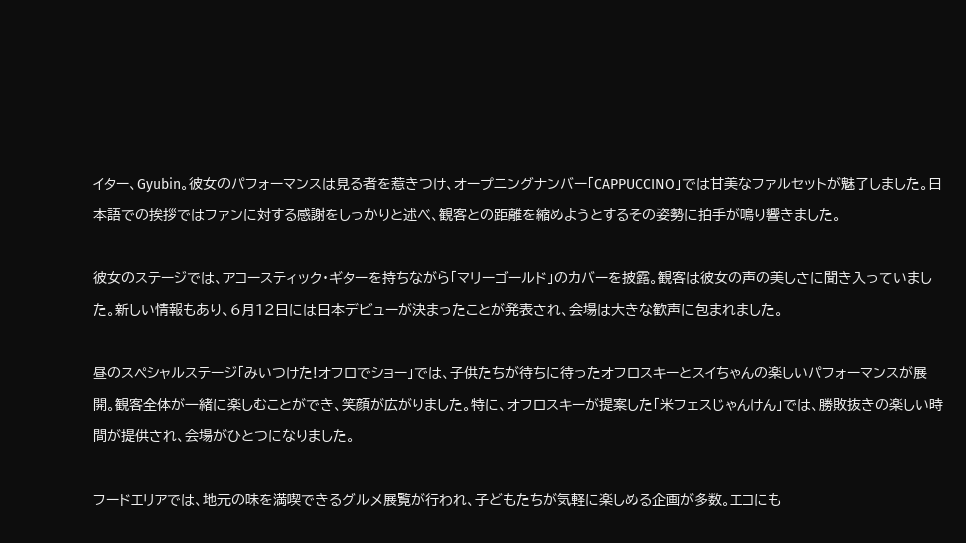イター、Gyubin。彼女のパフォーマンスは見る者を惹きつけ、オープニングナンバー「CAPPUCCINO」では甘美なファルセットが魅了しました。日本語での挨拶ではファンに対する感謝をしっかりと述べ、観客との距離を縮めようとするその姿勢に拍手が鳴り響きました。

彼女のステージでは、アコースティック・ギターを持ちながら「マリーゴールド」のカバーを披露。観客は彼女の声の美しさに聞き入っていました。新しい情報もあり、6月12日には日本デビューが決まったことが発表され、会場は大きな歓声に包まれました。

昼のスペシャルステージ「みいつけた!オフロでショー」では、子供たちが待ちに待ったオフロスキーとスイちゃんの楽しいパフォーマンスが展開。観客全体が一緒に楽しむことができ、笑顔が広がりました。特に、オフロスキーが提案した「米フェスじゃんけん」では、勝敗抜きの楽しい時間が提供され、会場がひとつになりました。

フードエリアでは、地元の味を満喫できるグルメ展覧が行われ、子どもたちが気軽に楽しめる企画が多数。エコにも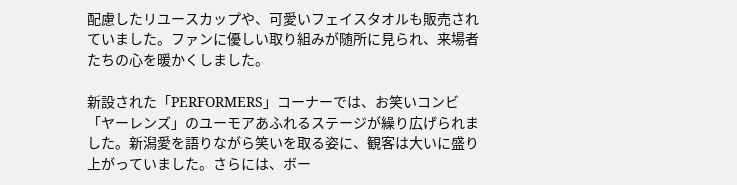配慮したリユースカップや、可愛いフェイスタオルも販売されていました。ファンに優しい取り組みが随所に見られ、来場者たちの心を暖かくしました。

新設された「PERFORMERS」コーナーでは、お笑いコンビ「ヤーレンズ」のユーモアあふれるステージが繰り広げられました。新潟愛を語りながら笑いを取る姿に、観客は大いに盛り上がっていました。さらには、ボー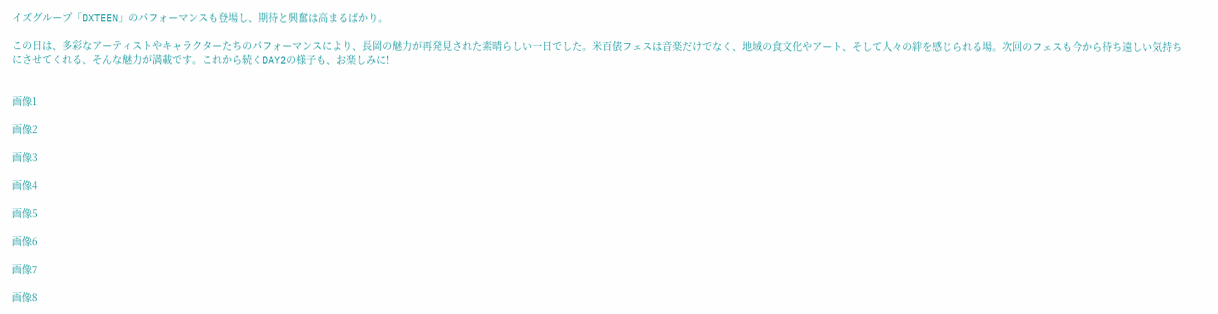イズグループ「DXTEEN」のパフォーマンスも登場し、期待と興奮は高まるばかり。

この日は、多彩なアーティストやキャラクターたちのパフォーマンスにより、長岡の魅力が再発見された素晴らしい一日でした。米百俵フェスは音楽だけでなく、地域の食文化やアート、そして人々の絆を感じられる場。次回のフェスも今から待ち遠しい気持ちにさせてくれる、そんな魅力が満載です。これから続くDAY2の様子も、お楽しみに!


画像1

画像2

画像3

画像4

画像5

画像6

画像7

画像8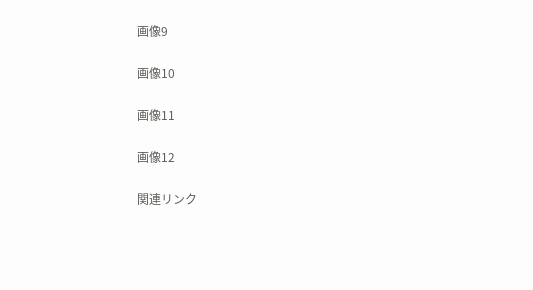画像9

画像10

画像11

画像12

関連リンク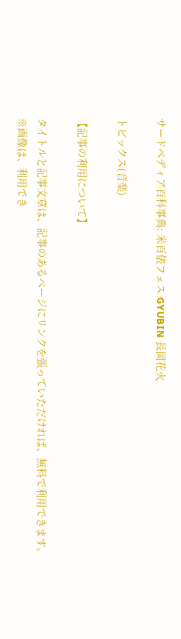サードペディア百科事典: 米百俵フェス GYUBIN 長岡花火

トピックス(音楽)

【記事の利用について】

タイトルと記事文章は、記事のあるページにリンクを張っていただければ、無料で利用できます。
※画像は、利用でき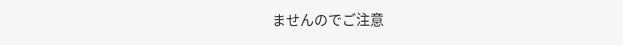ませんのでご注意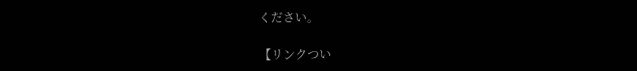ください。

【リンクつい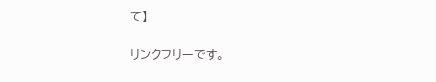て】

リンクフリーです。